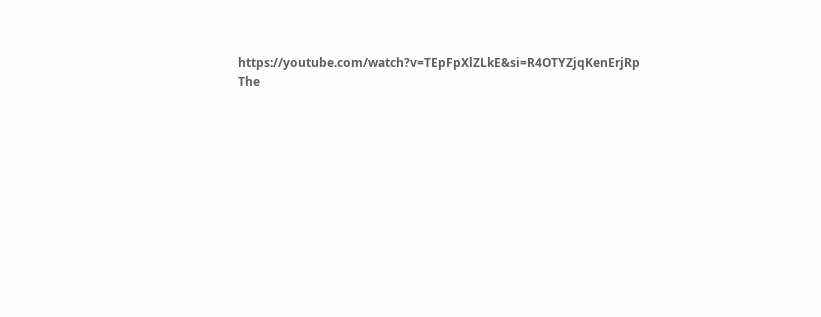https://youtube.com/watch?v=TEpFpXlZLkE&si=R4OTYZjqKenErjRp
The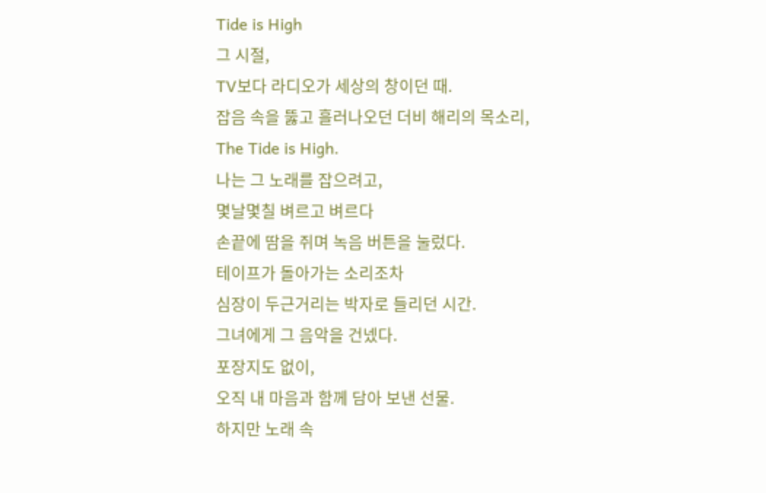Tide is High
그 시절,
TV보다 라디오가 세상의 창이던 때.
잡음 속을 뚫고 흘러나오던 더비 해리의 목소리,
The Tide is High.
나는 그 노래를 잡으려고,
몇날몇칠 벼르고 벼르다
손끝에 땀을 쥐며 녹음 버튼을 눌렀다.
테이프가 돌아가는 소리조차
심장이 두근거리는 박자로 들리던 시간.
그녀에게 그 음악을 건넸다.
포장지도 없이,
오직 내 마음과 함께 담아 보낸 선물.
하지만 노래 속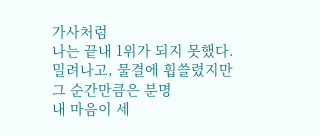가사처럼
나는 끝내 1위가 되지 못했다.
밀려나고, 물결에 휩쓸렸지만
그 순간만큼은 분명
내 마음이 세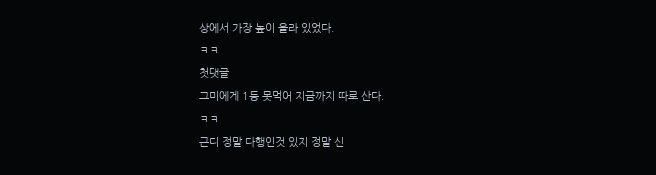상에서 가장 높이 올라 있었다.
ㅋㅋ
첫댓글
그미에게 1등 못먹어 지금까지 따로 산다.
ㅋㅋ
근디 정말 다행인것 있지 정말 신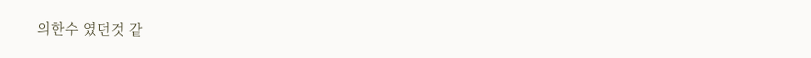의한수 였던것 같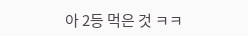아 2등 먹은 것 ㅋㅋ